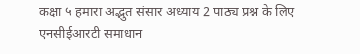कक्षा ५ हमारा अद्भुत संसार अध्याय 2 पाठ्य प्रश्न के लिए एनसीईआरटी समाधान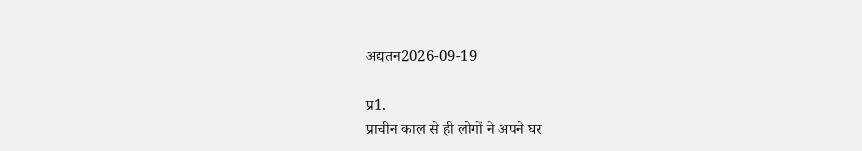अद्यतन2026-09-19

प्र1.
प्राचीन काल से ही लोगों ने अपने घर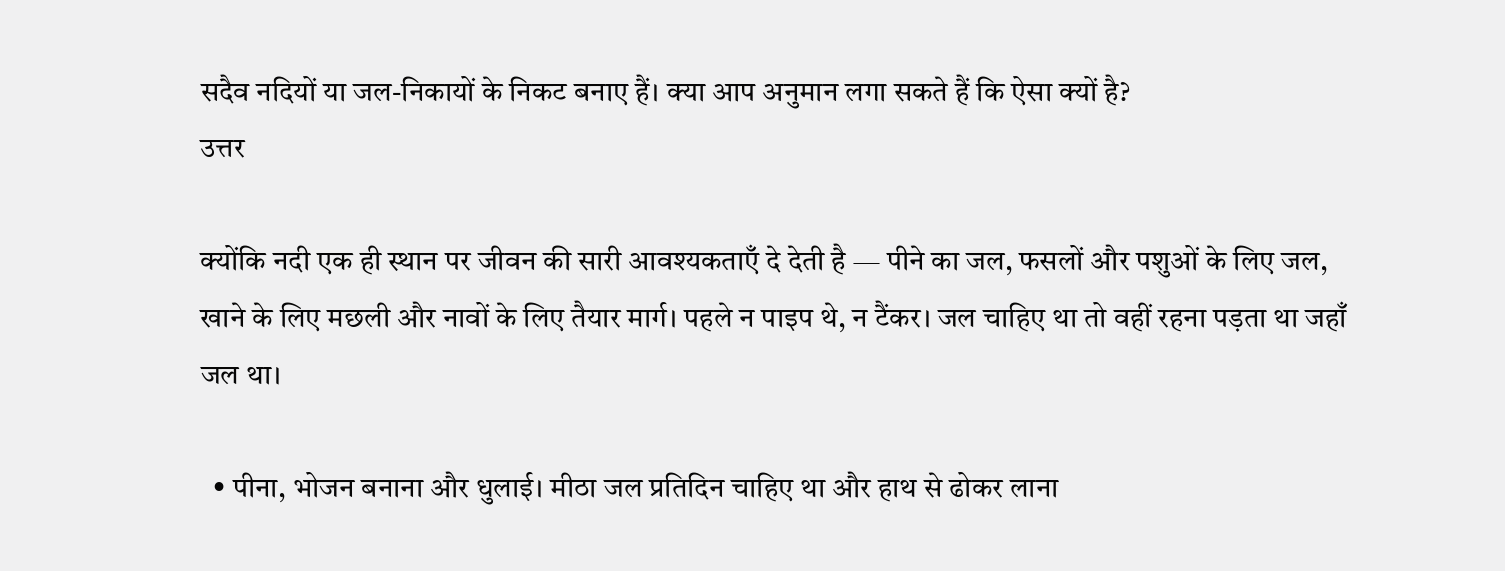सदैव नदियों या जल-निकायों के निकट बनाए हैं। क्या आप अनुमान लगा सकते हैं कि ऐसा क्यों है?
उत्तर

क्योंकि नदी एक ही स्थान पर जीवन की सारी आवश्यकताएँ दे देती है — पीने का जल, फसलों और पशुओं के लिए जल, खाने के लिए मछली और नावों के लिए तैयार मार्ग। पहले न पाइप थे, न टैंकर। जल चाहिए था तो वहीं रहना पड़ता था जहाँ जल था।

  • पीना, भोजन बनाना और धुलाई। मीठा जल प्रतिदिन चाहिए था और हाथ से ढोकर लाना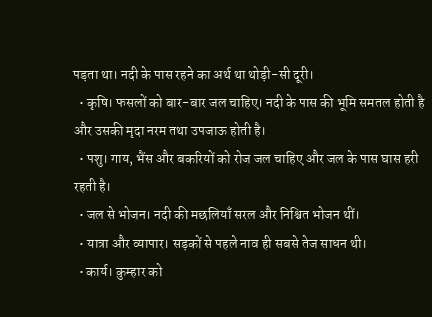पड़ता था। नदी के पास रहने का अर्थ था थोड़ी-सी दूरी।
  • कृषि। फसलों को बार-बार जल चाहिए। नदी के पास की भूमि समतल होती है और उसकी मृदा नरम तथा उपजाऊ होती है।
  • पशु। गाय, भैंस और बकरियों को रोज जल चाहिए और जल के पास घास हरी रहती है।
  • जल से भोजन। नदी की मछलियाँ सरल और निश्चित भोजन थीं।
  • यात्रा और व्यापार। सड़कों से पहले नाव ही सबसे तेज साधन थी।
  • कार्य। कुम्हार को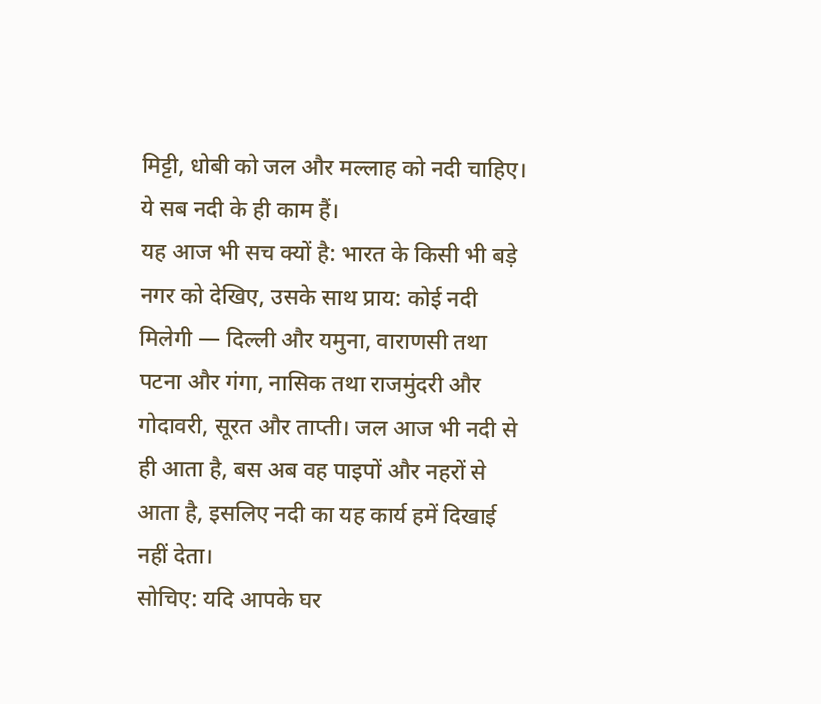मिट्टी, धोबी को जल और मल्लाह को नदी चाहिए। ये सब नदी के ही काम हैं।
यह आज भी सच क्यों है: भारत के किसी भी बड़े नगर को देखिए, उसके साथ प्राय: कोई नदी मिलेगी — दिल्ली और यमुना, वाराणसी तथा पटना और गंगा, नासिक तथा राजमुंदरी और गोदावरी, सूरत और ताप्ती। जल आज भी नदी से ही आता है, बस अब वह पाइपों और नहरों से आता है, इसलिए नदी का यह कार्य हमें दिखाई नहीं देता।
सोचिए: यदि आपके घर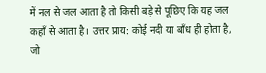में नल से जल आता है तो किसी बड़े से पूछिए कि यह जल कहाँ से आता है। उत्तर प्राय: कोई नदी या बाँध ही होता है, जो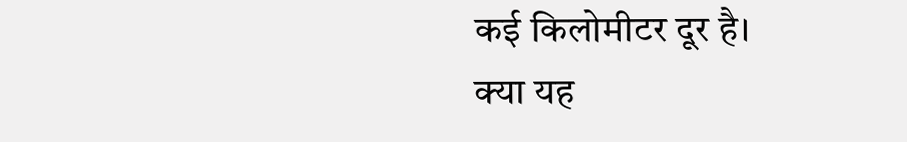कई किलोमीटर दूर है।
क्या यह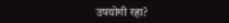उपयोगी रहा?